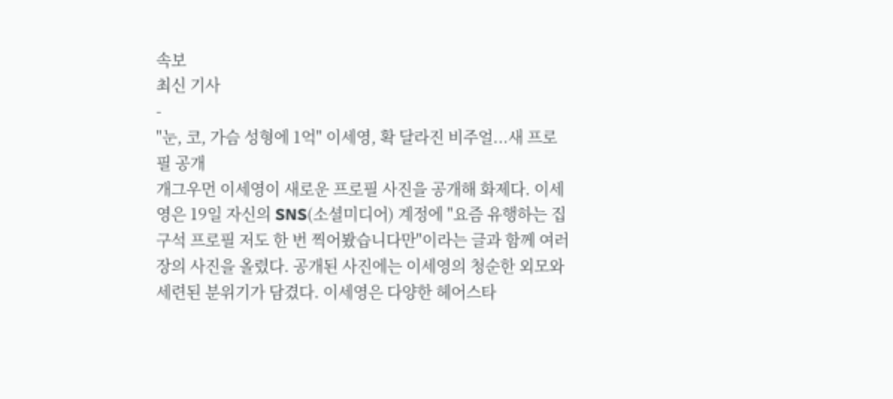속보
최신 기사
-
"눈, 코, 가슴 성형에 1억" 이세영, 확 달라진 비주얼...새 프로필 공개
개그우먼 이세영이 새로운 프로필 사진을 공개해 화제다. 이세영은 19일 자신의 SNS(소셜미디어) 계정에 "요즘 유행하는 집구석 프로필 저도 한 번 찍어봤습니다만"이라는 글과 함께 여러 장의 사진을 올렸다. 공개된 사진에는 이세영의 청순한 외모와 세련된 분위기가 담겼다. 이세영은 다양한 헤어스타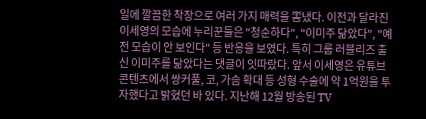일에 깔끔한 착장으로 여러 가지 매력을 뽐냈다. 이전과 달라진 이세영의 모습에 누리꾼들은 "청순하다", "이미주 닮았다", "예전 모습이 안 보인다" 등 반응을 보였다. 특히 그룹 러블리즈 출신 이미주를 닮았다는 댓글이 잇따랐다. 앞서 이세영은 유튜브 콘텐츠에서 쌍커풀, 코, 가슴 확대 등 성형 수술에 약 1억원을 투자했다고 밝혔던 바 있다. 지난해 12월 방송된 TV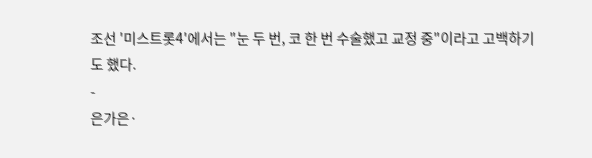조선 '미스트롯4'에서는 "눈 두 번, 코 한 번 수술했고 교정 중"이라고 고백하기도 했다.
-
은가은·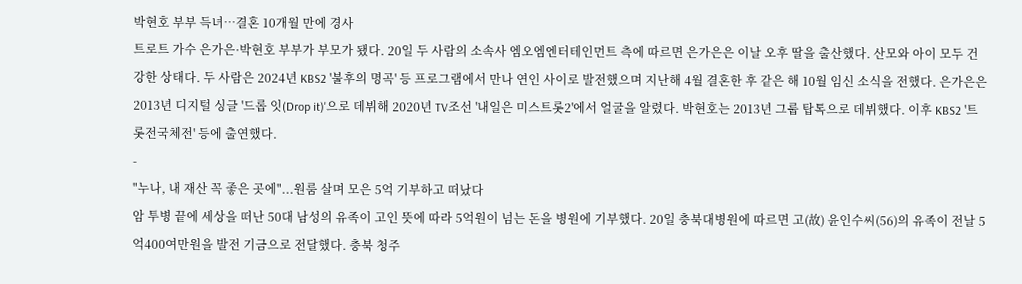박현호 부부 득녀…결혼 10개월 만에 경사
트로트 가수 은가은·박현호 부부가 부모가 됐다. 20일 두 사람의 소속사 엠오엠엔터테인먼트 측에 따르면 은가은은 이날 오후 딸을 출산했다. 산모와 아이 모두 건강한 상태다. 두 사람은 2024년 KBS2 '불후의 명곡' 등 프로그램에서 만나 연인 사이로 발전했으며 지난해 4월 결혼한 후 같은 해 10월 임신 소식을 전했다. 은가은은 2013년 디지털 싱글 '드롭 잇(Drop it)'으로 데뷔해 2020년 TV조선 '내일은 미스트롯2'에서 얼굴을 알렸다. 박현호는 2013년 그룹 탑톡으로 데뷔했다. 이후 KBS2 '트롯전국체전' 등에 출연했다.
-
"누나, 내 재산 꼭 좋은 곳에"...원룸 살며 모은 5억 기부하고 떠났다
암 투병 끝에 세상을 떠난 50대 남성의 유족이 고인 뜻에 따라 5억원이 넘는 돈을 병원에 기부했다. 20일 충북대병원에 따르면 고(故) 윤인수씨(56)의 유족이 전날 5억400여만원을 발전 기금으로 전달했다. 충북 청주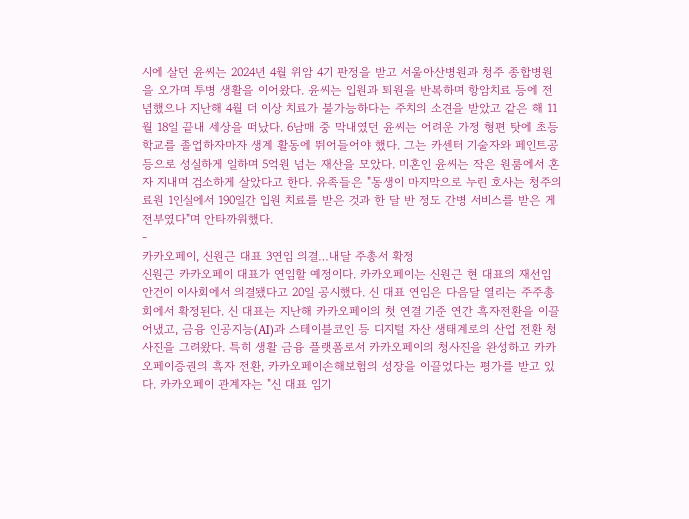시에 살던 윤씨는 2024년 4월 위암 4기 판정을 받고 서울아산병원과 청주 종합병원을 오가며 투병 생활을 이어왔다. 윤씨는 입원과 퇴원을 반복하며 항암치료 등에 전념했으나 지난해 4월 더 이상 치료가 불가능하다는 주치의 소견을 받았고 같은 해 11월 18일 끝내 세상을 떠났다. 6남매 중 막내였던 윤씨는 어려운 가정 형편 탓에 초등학교를 졸업하자마자 생계 활동에 뛰어들어야 했다. 그는 카센터 기술자와 페인트공 등으로 성실하게 일하며 5억원 넘는 재산을 모았다. 미혼인 윤씨는 작은 원룸에서 혼자 지내며 검소하게 살았다고 한다. 유족들은 "동생이 마지막으로 누린 호사는 청주의료원 1인실에서 190일간 입원 치료를 받은 것과 한 달 반 정도 간병 서비스를 받은 게 전부였다"며 안타까워했다.
-
카카오페이, 신원근 대표 3연임 의결…내달 주총서 확정
신원근 카카오페이 대표가 연임할 예정이다. 카카오페이는 신원근 현 대표의 재선임 안건이 이사회에서 의결됐다고 20일 공시했다. 신 대표 연임은 다음달 열리는 주주총회에서 확정된다. 신 대표는 지난해 카카오페이의 첫 연결 기준 연간 흑자전환을 이끌어냈고, 금융 인공지능(AI)과 스테이블코인 등 디지털 자산 생태계로의 산업 전환 청사진을 그려왔다. 특히 생활 금융 플랫폼로서 카카오페이의 청사진을 완성하고 카카오페이증권의 흑자 전환, 카카오페이손해보험의 성장을 이끌었다는 평가를 받고 있다. 카카오페이 관계자는 "신 대표 임기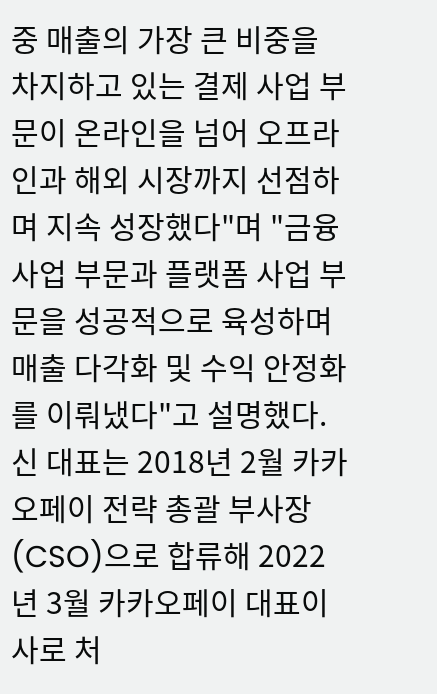중 매출의 가장 큰 비중을 차지하고 있는 결제 사업 부문이 온라인을 넘어 오프라인과 해외 시장까지 선점하며 지속 성장했다"며 "금융 사업 부문과 플랫폼 사업 부문을 성공적으로 육성하며 매출 다각화 및 수익 안정화를 이뤄냈다"고 설명했다. 신 대표는 2018년 2월 카카오페이 전략 총괄 부사장(CSO)으로 합류해 2022년 3월 카카오페이 대표이사로 처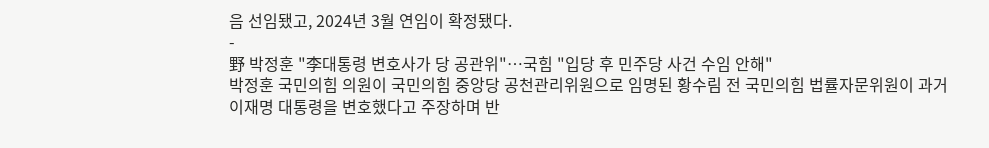음 선임됐고, 2024년 3월 연임이 확정됐다.
-
野 박정훈 "李대통령 변호사가 당 공관위"…국힘 "입당 후 민주당 사건 수임 안해"
박정훈 국민의힘 의원이 국민의힘 중앙당 공천관리위원으로 임명된 황수림 전 국민의힘 법률자문위원이 과거 이재명 대통령을 변호했다고 주장하며 반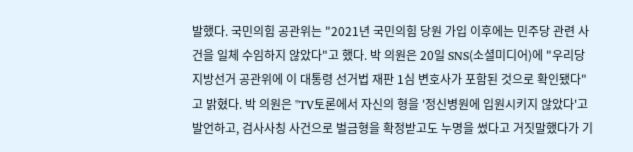발했다. 국민의힘 공관위는 "2021년 국민의힘 당원 가입 이후에는 민주당 관련 사건을 일체 수임하지 않았다"고 했다. 박 의원은 20일 SNS(소셜미디어)에 "우리당 지방선거 공관위에 이 대통령 선거법 재판 1심 변호사가 포함된 것으로 확인됐다"고 밝혔다. 박 의원은 "TV토론에서 자신의 형을 '정신병원에 입원시키지 않았다'고 발언하고, 검사사칭 사건으로 벌금형을 확정받고도 누명을 썼다고 거짓말했다가 기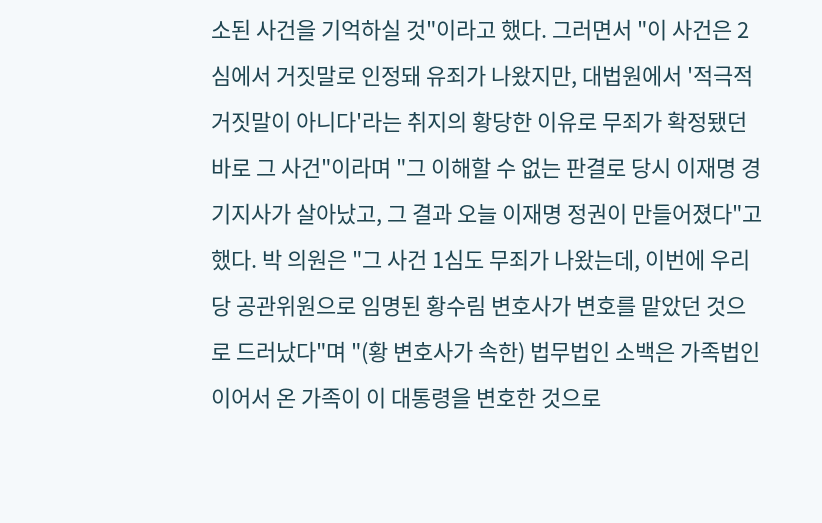소된 사건을 기억하실 것"이라고 했다. 그러면서 "이 사건은 2심에서 거짓말로 인정돼 유죄가 나왔지만, 대법원에서 '적극적 거짓말이 아니다'라는 취지의 황당한 이유로 무죄가 확정됐던 바로 그 사건"이라며 "그 이해할 수 없는 판결로 당시 이재명 경기지사가 살아났고, 그 결과 오늘 이재명 정권이 만들어졌다"고 했다. 박 의원은 "그 사건 1심도 무죄가 나왔는데, 이번에 우리 당 공관위원으로 임명된 황수림 변호사가 변호를 맡았던 것으로 드러났다"며 "(황 변호사가 속한) 법무법인 소백은 가족법인이어서 온 가족이 이 대통령을 변호한 것으로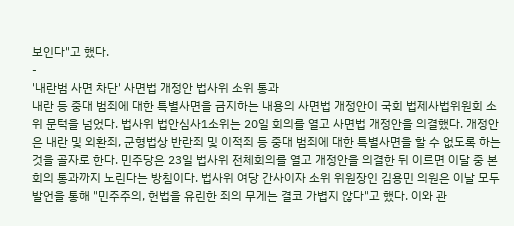보인다"고 했다.
-
'내란범 사면 차단' 사면법 개정안 법사위 소위 통과
내란 등 중대 범죄에 대한 특별사면을 금지하는 내용의 사면법 개정안이 국회 법제사법위원회 소위 문턱을 넘었다. 법사위 법안심사1소위는 20일 회의를 열고 사면법 개정안을 의결했다. 개정안은 내란 및 외환죄, 군형법상 반란죄 및 이적죄 등 중대 범죄에 대한 특별사면을 할 수 없도록 하는 것을 골자로 한다. 민주당은 23일 법사위 전체회의를 열고 개정안을 의결한 뒤 이르면 이달 중 본회의 통과까지 노린다는 방침이다. 법사위 여당 간사이자 소위 위원장인 김용민 의원은 이날 모두발언을 통해 "민주주의, 헌법을 유린한 죄의 무게는 결코 가볍지 않다"고 했다. 이와 관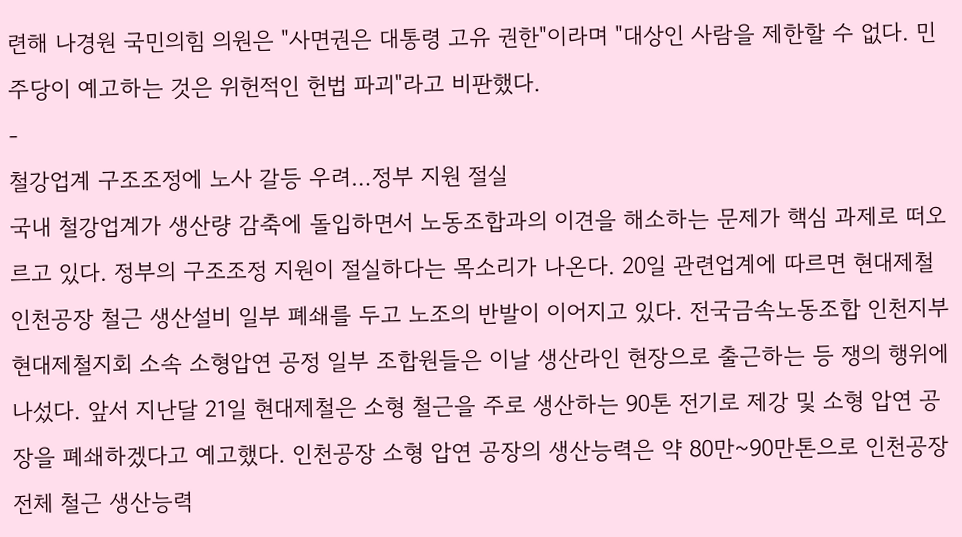련해 나경원 국민의힘 의원은 "사면권은 대통령 고유 권한"이라며 "대상인 사람을 제한할 수 없다. 민주당이 예고하는 것은 위헌적인 헌법 파괴"라고 비판했다.
-
철강업계 구조조정에 노사 갈등 우려…정부 지원 절실
국내 철강업계가 생산량 감축에 돌입하면서 노동조합과의 이견을 해소하는 문제가 핵심 과제로 떠오르고 있다. 정부의 구조조정 지원이 절실하다는 목소리가 나온다. 20일 관련업계에 따르면 현대제철 인천공장 철근 생산설비 일부 폐쇄를 두고 노조의 반발이 이어지고 있다. 전국금속노동조합 인천지부 현대제철지회 소속 소형압연 공정 일부 조합원들은 이날 생산라인 현장으로 출근하는 등 쟁의 행위에 나섰다. 앞서 지난달 21일 현대제철은 소형 철근을 주로 생산하는 90톤 전기로 제강 및 소형 압연 공장을 폐쇄하겠다고 예고했다. 인천공장 소형 압연 공장의 생산능력은 약 80만~90만톤으로 인천공장 전체 철근 생산능력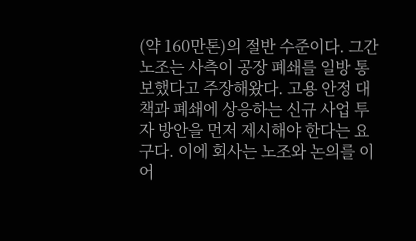(약 160만톤)의 절반 수준이다. 그간 노조는 사측이 공장 폐쇄를 일방 통보했다고 주장해왔다. 고용 안정 대책과 폐쇄에 상응하는 신규 사업 투자 방안을 먼저 제시해야 한다는 요구다. 이에 회사는 노조와 논의를 이어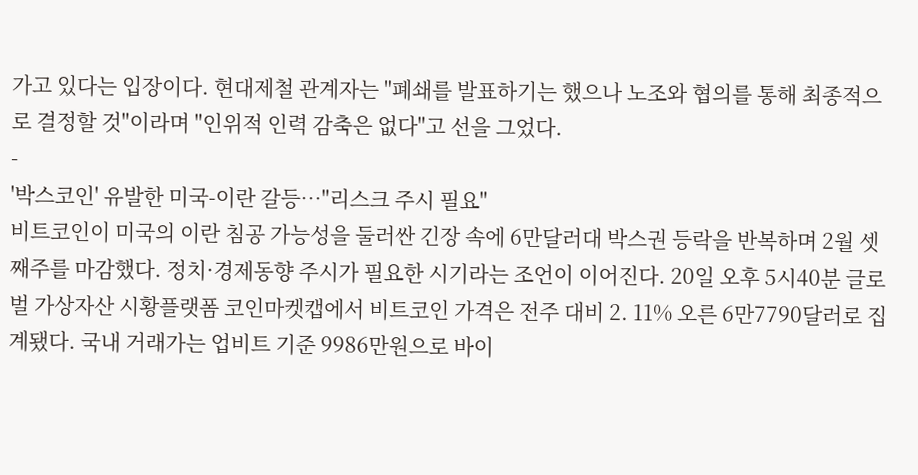가고 있다는 입장이다. 현대제철 관계자는 "폐쇄를 발표하기는 했으나 노조와 협의를 통해 최종적으로 결정할 것"이라며 "인위적 인력 감축은 없다"고 선을 그었다.
-
'박스코인' 유발한 미국-이란 갈등…"리스크 주시 필요"
비트코인이 미국의 이란 침공 가능성을 둘러싼 긴장 속에 6만달러대 박스권 등락을 반복하며 2월 셋째주를 마감했다. 정치·경제동향 주시가 필요한 시기라는 조언이 이어진다. 20일 오후 5시40분 글로벌 가상자산 시황플랫폼 코인마켓캡에서 비트코인 가격은 전주 대비 2. 11% 오른 6만7790달러로 집계됐다. 국내 거래가는 업비트 기준 9986만원으로 바이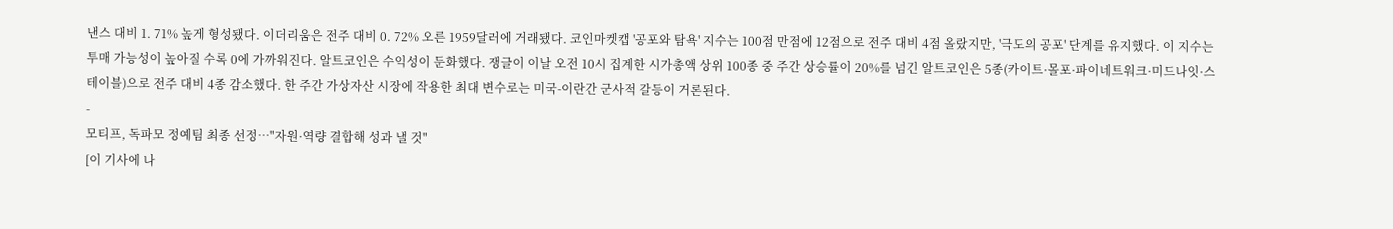낸스 대비 1. 71% 높게 형성됐다. 이더리움은 전주 대비 0. 72% 오른 1959달러에 거래됐다. 코인마켓캡 '공포와 탐욕' 지수는 100점 만점에 12점으로 전주 대비 4점 올랐지만, '극도의 공포' 단계를 유지했다. 이 지수는 투매 가능성이 높아질 수록 0에 가까워진다. 알트코인은 수익성이 둔화했다. 쟁글이 이날 오전 10시 집계한 시가총액 상위 100종 중 주간 상승률이 20%를 넘긴 알트코인은 5종(카이트·몰포·파이네트워크·미드나잇·스테이블)으로 전주 대비 4종 감소했다. 한 주간 가상자산 시장에 작용한 최대 변수로는 미국-이란간 군사적 갈등이 거론된다.
-
모티프, 독파모 정예팀 최종 선정…"자원·역량 결합해 성과 낼 것"
[이 기사에 나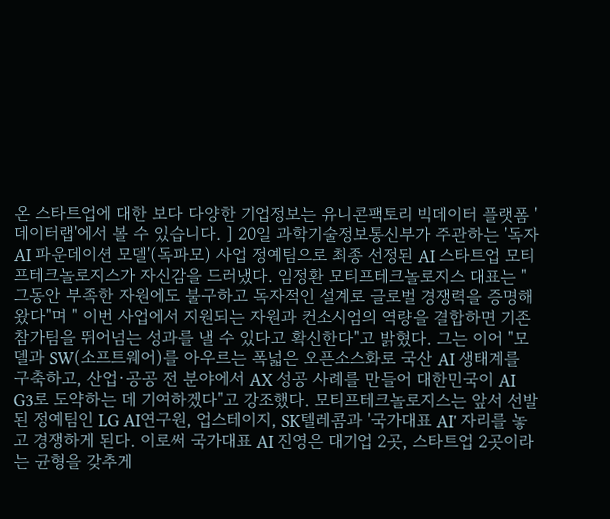온 스타트업에 대한 보다 다양한 기업정보는 유니콘팩토리 빅데이터 플랫폼 '데이터랩'에서 볼 수 있습니다. ] 20일 과학기술정보통신부가 주관하는 '독자 AI 파운데이션 모델'(독파모) 사업 정예팀으로 최종 선정된 AI 스타트업 모티프테크놀로지스가 자신감을 드러냈다. 임정환 모티프테크놀로지스 대표는 "그동안 부족한 자원에도 불구하고 독자적인 설계로 글로벌 경쟁력을 증명해왔다"며 " 이번 사업에서 지원되는 자원과 컨소시엄의 역량을 결합하면 기존 참가팀을 뛰어넘는 성과를 낼 수 있다고 확신한다"고 밝혔다. 그는 이어 "모델과 SW(소프트웨어)를 아우르는 폭넓은 오픈소스화로 국산 AI 생태계를 구축하고, 산업·공공 전 분야에서 AX 성공 사례를 만들어 대한민국이 AI G3로 도약하는 데 기여하겠다"고 강조했다. 모티프테크놀로지스는 앞서 선발된 정예팀인 LG AI연구원, 업스테이지, SK텔레콤과 '국가대표 AI' 자리를 놓고 경쟁하게 된다. 이로써 국가대표 AI 진영은 대기업 2곳, 스타트업 2곳이라는 균형을 갖추게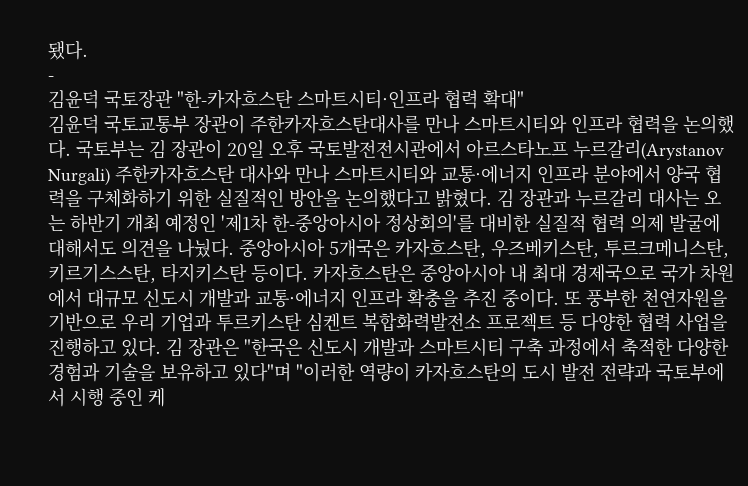됐다.
-
김윤덕 국토장관 "한-카자흐스탄 스마트시티·인프라 협력 확대"
김윤덕 국토교통부 장관이 주한카자흐스탄대사를 만나 스마트시티와 인프라 협력을 논의했다. 국토부는 김 장관이 20일 오후 국토발전전시관에서 아르스타노프 누르갈리(Arystanov Nurgali) 주한카자흐스탄 대사와 만나 스마트시티와 교통·에너지 인프라 분야에서 양국 협력을 구체화하기 위한 실질적인 방안을 논의했다고 밝혔다. 김 장관과 누르갈리 대사는 오는 하반기 개최 예정인 '제1차 한-중앙아시아 정상회의'를 대비한 실질적 협력 의제 발굴에 대해서도 의견을 나눴다. 중앙아시아 5개국은 카자흐스탄, 우즈베키스탄, 투르크메니스탄, 키르기스스탄, 타지키스탄 등이다. 카자흐스탄은 중앙아시아 내 최대 경제국으로 국가 차원에서 대규모 신도시 개발과 교통·에너지 인프라 확충을 추진 중이다. 또 풍부한 천연자원을 기반으로 우리 기업과 투르키스탄 심켄트 복합화력발전소 프로젝트 등 다양한 협력 사업을 진행하고 있다. 김 장관은 "한국은 신도시 개발과 스마트시티 구축 과정에서 축적한 다양한 경험과 기술을 보유하고 있다"며 "이러한 역량이 카자흐스탄의 도시 발전 전략과 국토부에서 시행 중인 케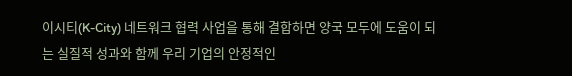이시티(K-City) 네트워크 협력 사업을 통해 결합하면 양국 모두에 도움이 되는 실질적 성과와 함께 우리 기업의 안정적인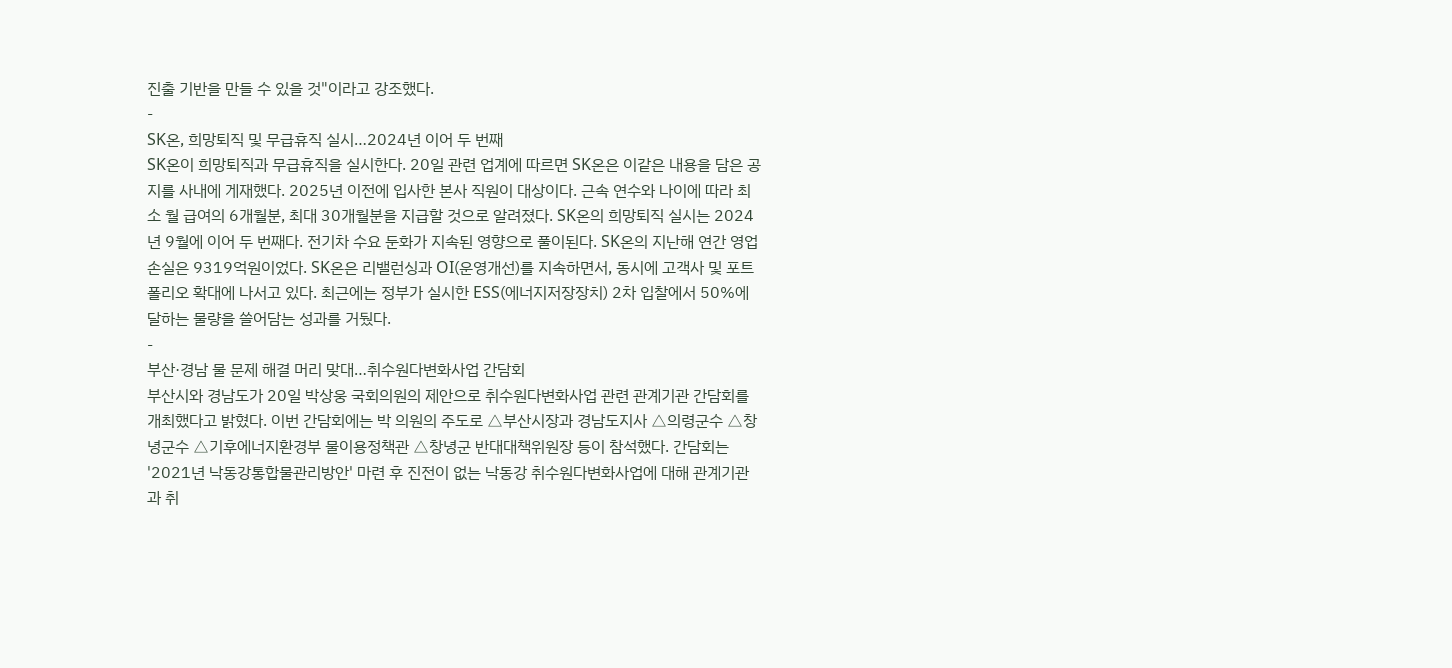진출 기반을 만들 수 있을 것"이라고 강조했다.
-
SK온, 희망퇴직 및 무급휴직 실시…2024년 이어 두 번째
SK온이 희망퇴직과 무급휴직을 실시한다. 20일 관련 업계에 따르면 SK온은 이같은 내용을 담은 공지를 사내에 게재했다. 2025년 이전에 입사한 본사 직원이 대상이다. 근속 연수와 나이에 따라 최소 월 급여의 6개월분, 최대 30개월분을 지급할 것으로 알려졌다. SK온의 희망퇴직 실시는 2024년 9월에 이어 두 번째다. 전기차 수요 둔화가 지속된 영향으로 풀이된다. SK온의 지난해 연간 영업손실은 9319억원이었다. SK온은 리밸런싱과 OI(운영개선)를 지속하면서, 동시에 고객사 및 포트폴리오 확대에 나서고 있다. 최근에는 정부가 실시한 ESS(에너지저장장치) 2차 입찰에서 50%에 달하는 물량을 쓸어담는 성과를 거뒀다.
-
부산·경남 물 문제 해결 머리 맞대…취수원다변화사업 간담회
부산시와 경남도가 20일 박상웅 국회의원의 제안으로 취수원다변화사업 관련 관계기관 간담회를 개최했다고 밝혔다. 이번 간담회에는 박 의원의 주도로 △부산시장과 경남도지사 △의령군수 △창녕군수 △기후에너지환경부 물이용정책관 △창녕군 반대대책위원장 등이 참석했다. 간담회는 '2021년 낙동강통합물관리방안' 마련 후 진전이 없는 낙동강 취수원다변화사업에 대해 관계기관과 취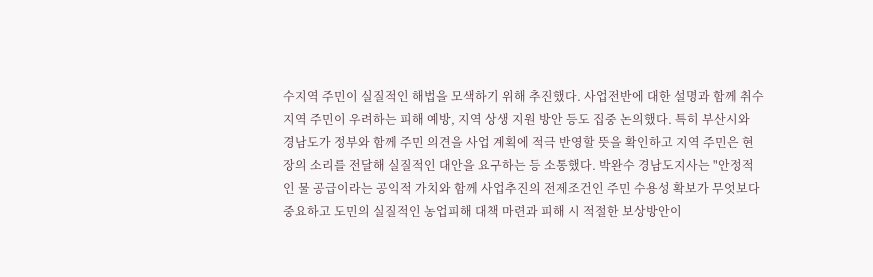수지역 주민이 실질적인 해법을 모색하기 위해 추진했다. 사업전반에 대한 설명과 함께 취수지역 주민이 우려하는 피해 예방, 지역 상생 지원 방안 등도 집중 논의했다. 특히 부산시와 경남도가 정부와 함께 주민 의견을 사업 계획에 적극 반영할 뜻을 확인하고 지역 주민은 현장의 소리를 전달해 실질적인 대안을 요구하는 등 소통했다. 박완수 경남도지사는 "안정적인 물 공급이라는 공익적 가치와 함께 사업추진의 전제조건인 주민 수용성 확보가 무엇보다 중요하고 도민의 실질적인 농업피해 대책 마련과 피해 시 적절한 보상방안이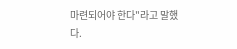마련되어야 한다"라고 말했다.